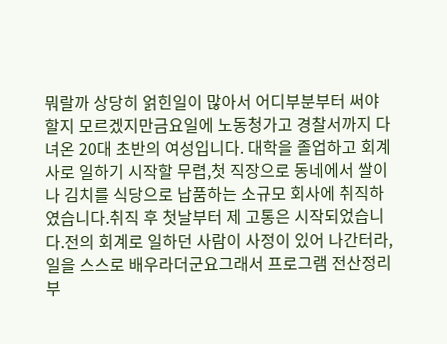뭐랄까 상당히 얽힌일이 많아서 어디부분부터 써야할지 모르겠지만금요일에 노동청가고 경찰서까지 다녀온 20대 초반의 여성입니다. 대학을 졸업하고 회계사로 일하기 시작할 무렵,첫 직장으로 동네에서 쌀이나 김치를 식당으로 납품하는 소규모 회사에 취직하였습니다.취직 후 첫날부터 제 고통은 시작되었습니다.전의 회계로 일하던 사람이 사정이 있어 나간터라, 일을 스스로 배우라더군요그래서 프로그램 전산정리부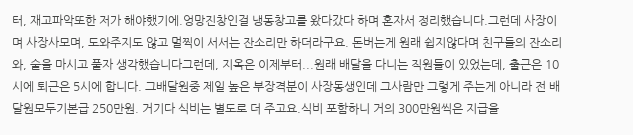터, 재고파악또한 저가 해야했기에.엉망진창인걸 냉동창고를 왔다갔다 하며 혼자서 정리했습니다.그런데 사장이며 사장사모며, 도와주지도 않고 멀찍이 서서는 잔소리만 하더라구요. 돈버는게 원래 쉽지않다며 친구들의 잔소리와, 술을 마시고 풀자 생각했습니다그런데, 지옥은 이제부터...원래 배달을 다니는 직원들이 있었는데, 출근은 10시에 퇴근은 5시에 합니다. 그배달원중 제일 높은 부장격분이 사장동생인데 그사람만 그렇게 주는게 아니라 전 배달원모두기본급 250만원. 거기다 식비는 별도로 더 주고요.식비 포함하니 거의 300만원씩은 지급을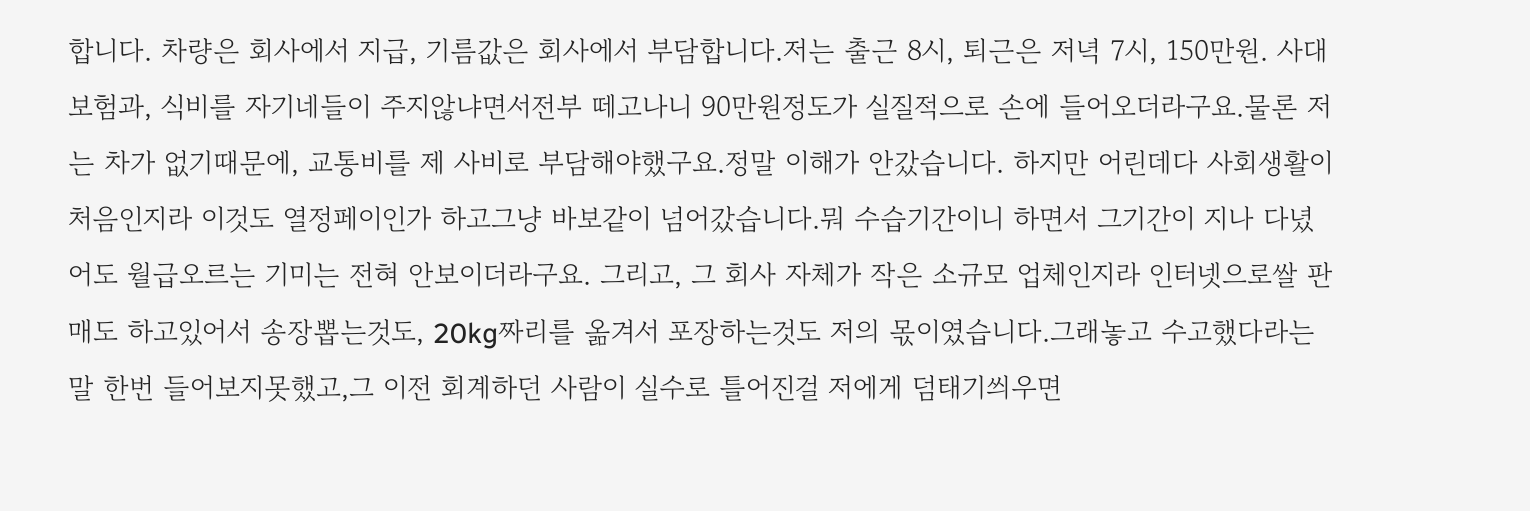합니다. 차량은 회사에서 지급, 기름값은 회사에서 부담합니다.저는 출근 8시, 퇴근은 저녁 7시, 150만원. 사대보험과, 식비를 자기네들이 주지않냐면서전부 떼고나니 90만원정도가 실질적으로 손에 들어오더라구요.물론 저는 차가 없기때문에, 교통비를 제 사비로 부담해야했구요.정말 이해가 안갔습니다. 하지만 어린데다 사회생활이 처음인지라 이것도 열정페이인가 하고그냥 바보같이 넘어갔습니다.뭐 수습기간이니 하면서 그기간이 지나 다녔어도 월급오르는 기미는 전혀 안보이더라구요. 그리고, 그 회사 자체가 작은 소규모 업체인지라 인터넷으로쌀 판매도 하고있어서 송장뽑는것도, 20kg짜리를 옮겨서 포장하는것도 저의 몫이였습니다.그래놓고 수고했다라는 말 한번 들어보지못했고,그 이전 회계하던 사람이 실수로 틀어진걸 저에게 덤태기씌우면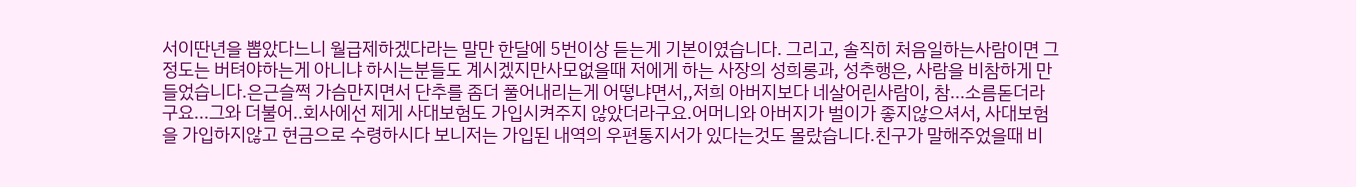서이딴년을 뽑았다느니 월급제하겠다라는 말만 한달에 5번이상 듣는게 기본이였습니다. 그리고, 솔직히 처음일하는사람이면 그정도는 버텨야하는게 아니냐 하시는분들도 계시겠지만사모없을때 저에게 하는 사장의 성희롱과, 성추행은, 사람을 비참하게 만들었습니다.은근슬쩍 가슴만지면서 단추를 좀더 풀어내리는게 어떻냐면서,,저희 아버지보다 네살어린사람이, 참...소름돋더라구요...그와 더불어..회사에선 제게 사대보험도 가입시켜주지 않았더라구요.어머니와 아버지가 벌이가 좋지않으셔서, 사대보험을 가입하지않고 현금으로 수령하시다 보니저는 가입된 내역의 우편통지서가 있다는것도 몰랐습니다.친구가 말해주었을때 비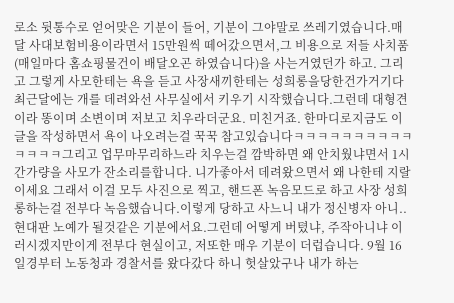로소 뒷통수로 얻어맞은 기분이 들어, 기분이 그야말로 쓰레기였습니다.매달 사대보험비용이라면서 15만원씩 떼어갔으면서,그 비용으로 저들 사치품(매일마다 홈쇼핑물건이 배달오곤 하였습니다)을 사는거였던가 하고. 그리고 그렇게 사모한테는 욕을 듣고 사장새끼한테는 성희롱을당한건가거기다 최근달에는 개를 데려와선 사무실에서 키우기 시작했습니다.그런데 대형견이라 똥이며 소변이며 저보고 치우라더군요. 미친거죠. 한마디로지금도 이 글을 작성하면서 욕이 나오려는걸 꾹꾹 참고있습니다ㅋㅋㅋㅋㅋㅋㅋㅋㅋㅋㅋㅋㅋㅋ그리고 업무마무리하느라 치우는걸 깜박하면 왜 안치웠냐면서 1시간가량을 사모가 잔소리를합니다. 니가좋아서 데려왔으면서 왜 나한테 지랄이세요 그래서 이걸 모두 사진으로 찍고, 핸드폰 녹음모드로 하고 사장 성희롱하는걸 전부다 녹음했습니다.이렇게 당하고 사느니 내가 정신병자 아니..현대판 노예가 될것같은 기분에서요.그런데 어떻게 버텼냐, 주작아니냐 이러시겠지만이게 전부다 현실이고, 저또한 매우 기분이 더럽습니다. 9월 16일경부터 노동청과 경찰서를 왔다갔다 하니 헛살았구나 내가 하는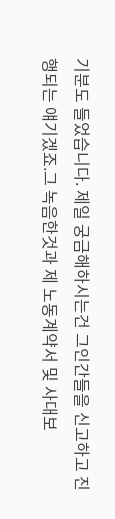기분도 들었습니다. 제일 궁금해하시는건 그인간들을 신고하고 진행되는 얘기겠죠.그 녹음한것과 제 노동계약서 및 사대보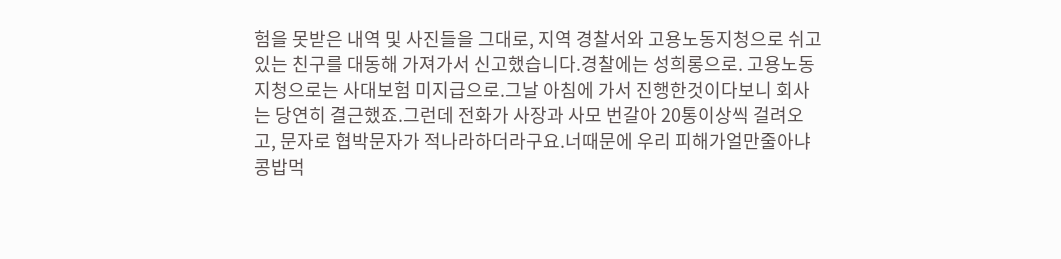험을 못받은 내역 및 사진들을 그대로, 지역 경찰서와 고용노동지청으로 쉬고있는 친구를 대동해 가져가서 신고했습니다.경찰에는 성희롱으로. 고용노동지청으로는 사대보험 미지급으로.그날 아침에 가서 진행한것이다보니 회사는 당연히 결근했죠.그런데 전화가 사장과 사모 번갈아 20통이상씩 걸려오고, 문자로 협박문자가 적나라하더라구요.너때문에 우리 피해가얼만줄아냐 콩밥먹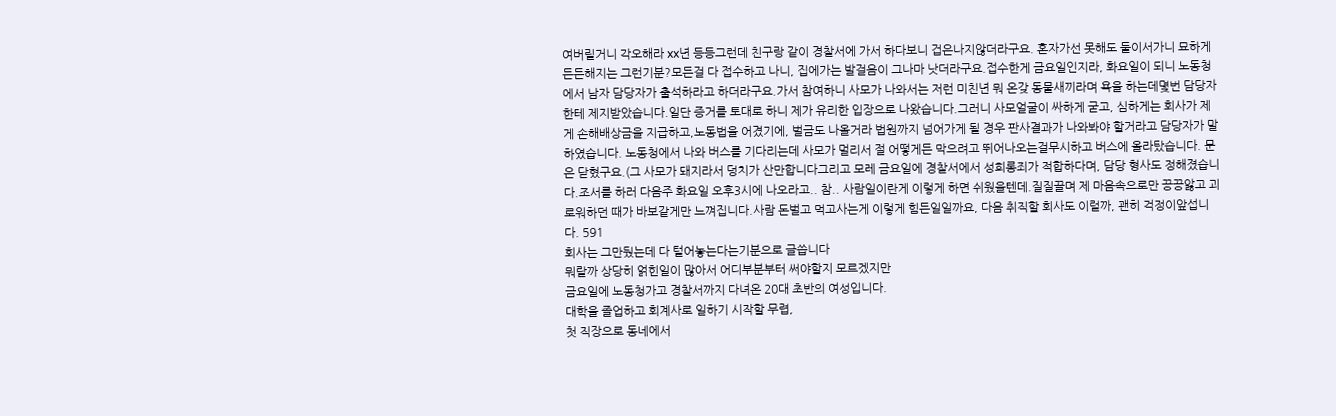여버릴거니 각오해라 xx년 등등그런데 친구랑 같이 경찰서에 가서 하다보니 겁은나지않더라구요. 혼자가선 못해도 둘이서가니 묘하게 든든해지는 그런기분?모든걸 다 접수하고 나니, 집에가는 발걸음이 그나마 낫더라구요.접수한게 금요일인지라, 화요일이 되니 노동청에서 남자 담당자가 출석하라고 하더라구요.가서 참여하니 사모가 나와서는 저런 미친년 뭐 온갖 동물새끼라며 욕을 하는데몇번 담당자한테 제지받았습니다.일단 증거를 토대로 하니 제가 유리한 입장으로 나왔습니다.그러니 사모얼굴이 싸하게 굳고, 심하게는 회사가 제게 손해배상금을 지급하고,노동법을 어겼기에, 벌금도 나올거라 법원까지 넘어가게 될 경우 판사결과가 나와봐야 할거라고 담당자가 말하였습니다. 노동청에서 나와 버스를 기다리는데 사모가 멀리서 절 어떻게든 막으려고 뛰어나오는걸무시하고 버스에 올라탔습니다. 문은 닫혔구요.(그 사모가 돼지라서 덩치가 산만합니다그리고 모레 금요일에 경찰서에서 성희롱죄가 적합하다며, 담당 형사도 정해졌습니다.조서를 하러 다음주 화요일 오후3시에 나오라고.. 참.. 사람일이란게 이렇게 하면 쉬웠을텐데.질질끌며 제 마음속으로만 끙끙앓고 괴로워하던 때가 바보같게만 느껴집니다.사람 돈벌고 먹고사는게 이렇게 힘든일일까요, 다음 취직할 회사도 이럴까, 괜히 걱정이앞섭니다. 591
회사는 그만뒀는데 다 털어놓는다는기분으로 글씁니다
뭐랄까 상당히 얽힌일이 많아서 어디부분부터 써야할지 모르겠지만
금요일에 노동청가고 경찰서까지 다녀온 20대 초반의 여성입니다.
대학을 졸업하고 회계사로 일하기 시작할 무렵,
첫 직장으로 동네에서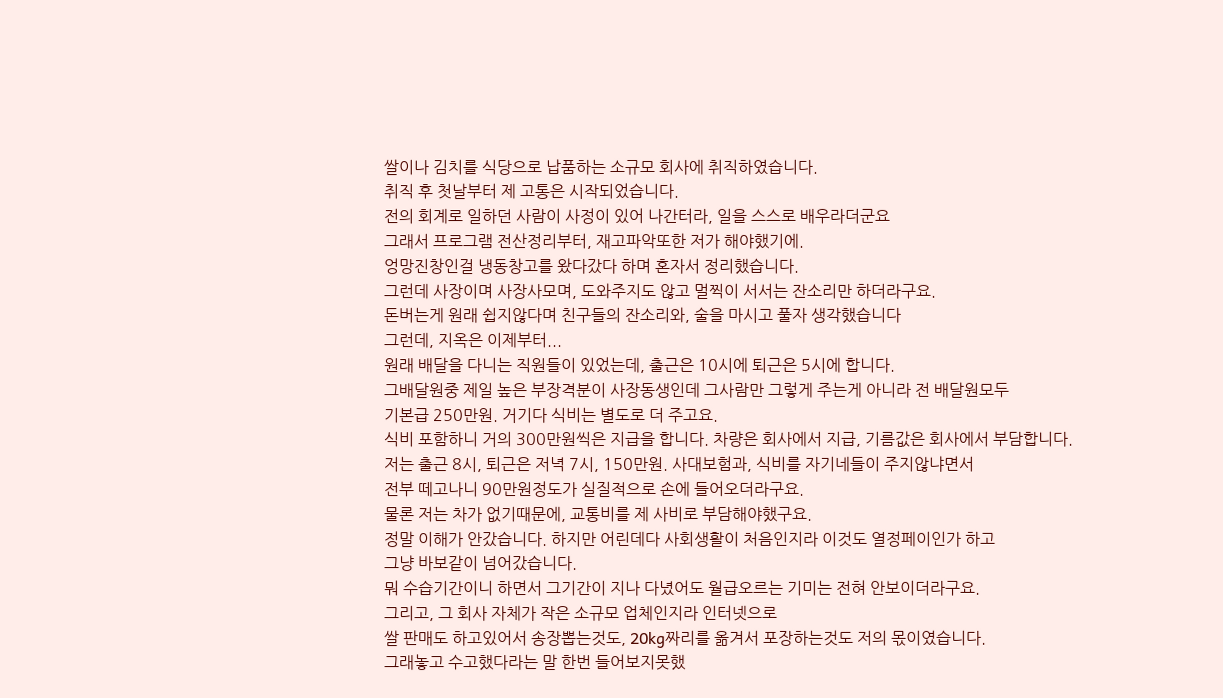쌀이나 김치를 식당으로 납품하는 소규모 회사에 취직하였습니다.
취직 후 첫날부터 제 고통은 시작되었습니다.
전의 회계로 일하던 사람이 사정이 있어 나간터라, 일을 스스로 배우라더군요
그래서 프로그램 전산정리부터, 재고파악또한 저가 해야했기에.
엉망진창인걸 냉동창고를 왔다갔다 하며 혼자서 정리했습니다.
그런데 사장이며 사장사모며, 도와주지도 않고 멀찍이 서서는 잔소리만 하더라구요.
돈버는게 원래 쉽지않다며 친구들의 잔소리와, 술을 마시고 풀자 생각했습니다
그런데, 지옥은 이제부터...
원래 배달을 다니는 직원들이 있었는데, 출근은 10시에 퇴근은 5시에 합니다.
그배달원중 제일 높은 부장격분이 사장동생인데 그사람만 그렇게 주는게 아니라 전 배달원모두
기본급 250만원. 거기다 식비는 별도로 더 주고요.
식비 포함하니 거의 300만원씩은 지급을 합니다. 차량은 회사에서 지급, 기름값은 회사에서 부담합니다.
저는 출근 8시, 퇴근은 저녁 7시, 150만원. 사대보험과, 식비를 자기네들이 주지않냐면서
전부 떼고나니 90만원정도가 실질적으로 손에 들어오더라구요.
물론 저는 차가 없기때문에, 교통비를 제 사비로 부담해야했구요.
정말 이해가 안갔습니다. 하지만 어린데다 사회생활이 처음인지라 이것도 열정페이인가 하고
그냥 바보같이 넘어갔습니다.
뭐 수습기간이니 하면서 그기간이 지나 다녔어도 월급오르는 기미는 전혀 안보이더라구요.
그리고, 그 회사 자체가 작은 소규모 업체인지라 인터넷으로
쌀 판매도 하고있어서 송장뽑는것도, 20kg짜리를 옮겨서 포장하는것도 저의 몫이였습니다.
그래놓고 수고했다라는 말 한번 들어보지못했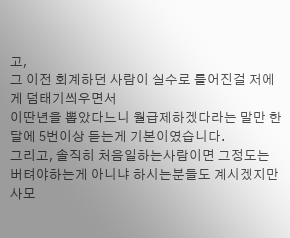고,
그 이전 회계하던 사람이 실수로 틀어진걸 저에게 덤태기씌우면서
이딴년을 뽑았다느니 월급제하겠다라는 말만 한달에 5번이상 듣는게 기본이였습니다.
그리고, 솔직히 처음일하는사람이면 그정도는 버텨야하는게 아니냐 하시는분들도 계시겠지만
사모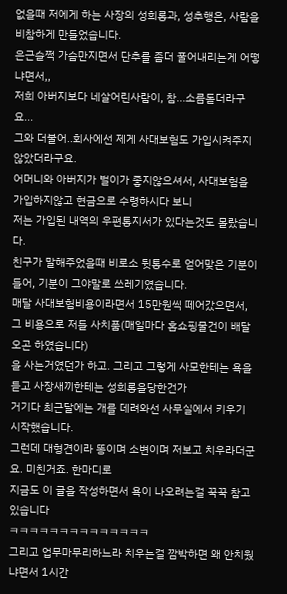없을때 저에게 하는 사장의 성희롱과, 성추행은, 사람을 비참하게 만들었습니다.
은근슬쩍 가슴만지면서 단추를 좀더 풀어내리는게 어떻냐면서,,
저희 아버지보다 네살어린사람이, 참...소름돋더라구요...
그와 더불어..회사에선 제게 사대보험도 가입시켜주지 않았더라구요.
어머니와 아버지가 벌이가 좋지않으셔서, 사대보험을 가입하지않고 현금으로 수령하시다 보니
저는 가입된 내역의 우편통지서가 있다는것도 몰랐습니다.
친구가 말해주었을때 비로소 뒷통수로 얻어맞은 기분이 들어, 기분이 그야말로 쓰레기였습니다.
매달 사대보험비용이라면서 15만원씩 떼어갔으면서,
그 비용으로 저들 사치품(매일마다 홈쇼핑물건이 배달오곤 하였습니다)
을 사는거였던가 하고. 그리고 그렇게 사모한테는 욕을 듣고 사장새끼한테는 성희롱을당한건가
거기다 최근달에는 개를 데려와선 사무실에서 키우기 시작했습니다.
그런데 대형견이라 똥이며 소변이며 저보고 치우라더군요. 미친거죠. 한마디로
지금도 이 글을 작성하면서 욕이 나오려는걸 꾹꾹 참고있습니다
ㅋㅋㅋㅋㅋㅋㅋㅋㅋㅋㅋㅋㅋㅋ
그리고 업무마무리하느라 치우는걸 깜박하면 왜 안치웠냐면서 1시간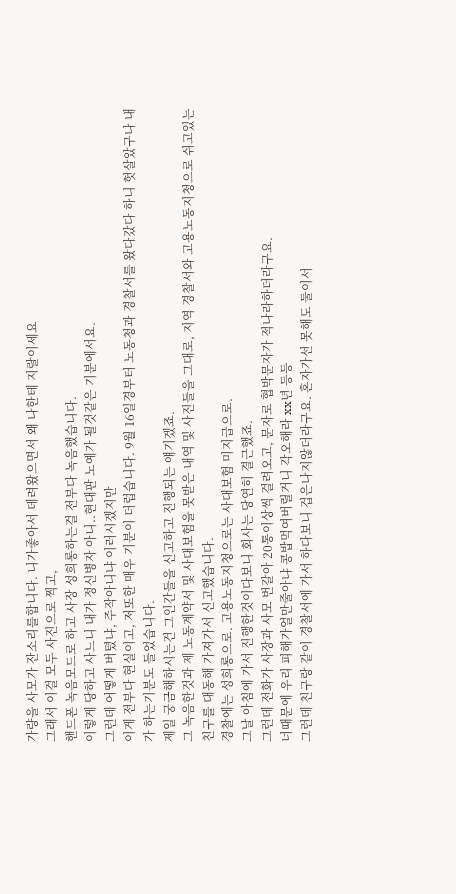가량을 사모가 잔소리를합니다. 니가좋아서 데려왔으면서 왜 나한테 지랄이세요
그래서 이걸 모두 사진으로 찍고,
핸드폰 녹음모드로 하고 사장 성희롱하는걸 전부다 녹음했습니다.
이렇게 당하고 사느니 내가 정신병자 아니..현대판 노예가 될것같은 기분에서요.
그런데 어떻게 버텼냐, 주작아니냐 이러시겠지만
이게 전부다 현실이고, 저또한 매우 기분이 더럽습니다. 9월 16일경부터 노동청과 경찰서를 왔다갔다 하니 헛살았구나 내가 하는기분도 들었습니다.
제일 궁금해하시는건 그인간들을 신고하고 진행되는 얘기겠죠.
그 녹음한것과 제 노동계약서 및 사대보험을 못받은 내역 및 사진들을 그대로, 지역 경찰서와 고용노동지청으로 쉬고있는 친구를 대동해 가져가서 신고했습니다.
경찰에는 성희롱으로. 고용노동지청으로는 사대보험 미지급으로.
그날 아침에 가서 진행한것이다보니 회사는 당연히 결근했죠.
그런데 전화가 사장과 사모 번갈아 20통이상씩 걸려오고, 문자로 협박문자가 적나라하더라구요.
너때문에 우리 피해가얼만줄아냐 콩밥먹여버릴거니 각오해라 xx년 등등
그런데 친구랑 같이 경찰서에 가서 하다보니 겁은나지않더라구요. 혼자가선 못해도 둘이서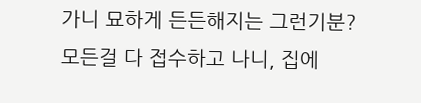가니 묘하게 든든해지는 그런기분?
모든걸 다 접수하고 나니, 집에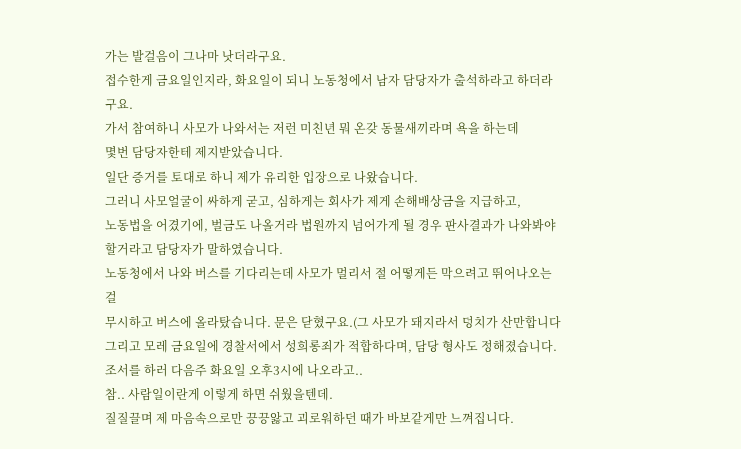가는 발걸음이 그나마 낫더라구요.
접수한게 금요일인지라, 화요일이 되니 노동청에서 남자 담당자가 출석하라고 하더라구요.
가서 참여하니 사모가 나와서는 저런 미친년 뭐 온갖 동물새끼라며 욕을 하는데
몇번 담당자한테 제지받았습니다.
일단 증거를 토대로 하니 제가 유리한 입장으로 나왔습니다.
그러니 사모얼굴이 싸하게 굳고, 심하게는 회사가 제게 손해배상금을 지급하고,
노동법을 어겼기에, 벌금도 나올거라 법원까지 넘어가게 될 경우 판사결과가 나와봐야 할거라고 담당자가 말하였습니다.
노동청에서 나와 버스를 기다리는데 사모가 멀리서 절 어떻게든 막으려고 뛰어나오는걸
무시하고 버스에 올라탔습니다. 문은 닫혔구요.(그 사모가 돼지라서 덩치가 산만합니다
그리고 모레 금요일에 경찰서에서 성희롱죄가 적합하다며, 담당 형사도 정해졌습니다.
조서를 하러 다음주 화요일 오후3시에 나오라고..
참.. 사람일이란게 이렇게 하면 쉬웠을텐데.
질질끌며 제 마음속으로만 끙끙앓고 괴로워하던 때가 바보같게만 느껴집니다.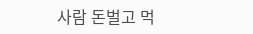사람 돈벌고 먹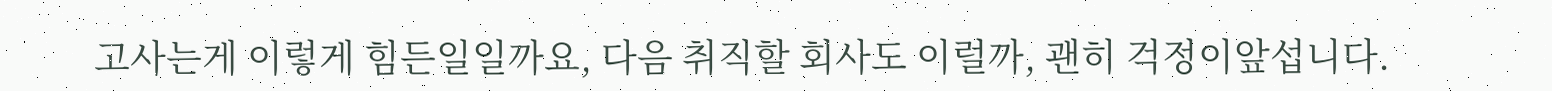고사는게 이렇게 힘든일일까요, 다음 취직할 회사도 이럴까, 괜히 걱정이앞섭니다.